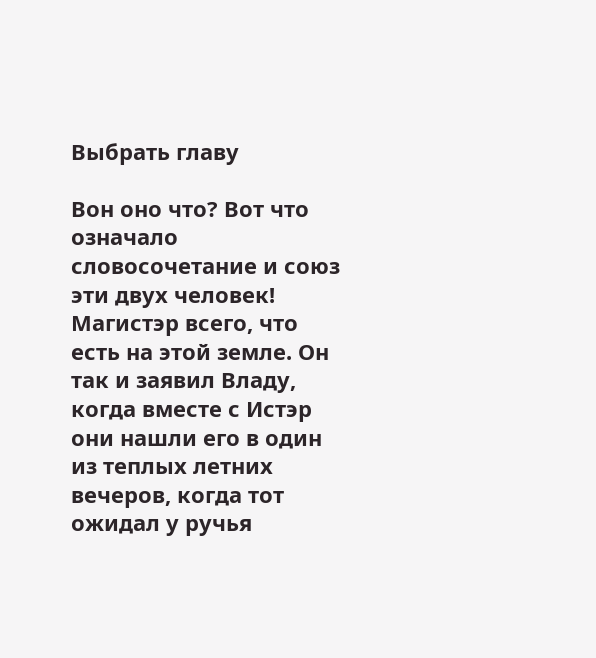Выбрать главу

Вон оно что? Вот что означало словосочетание и союз эти двух человек! Магистэр всего, что есть на этой земле. Он так и заявил Владу, когда вместе с Истэр они нашли его в один из теплых летних вечеров, когда тот ожидал у ручья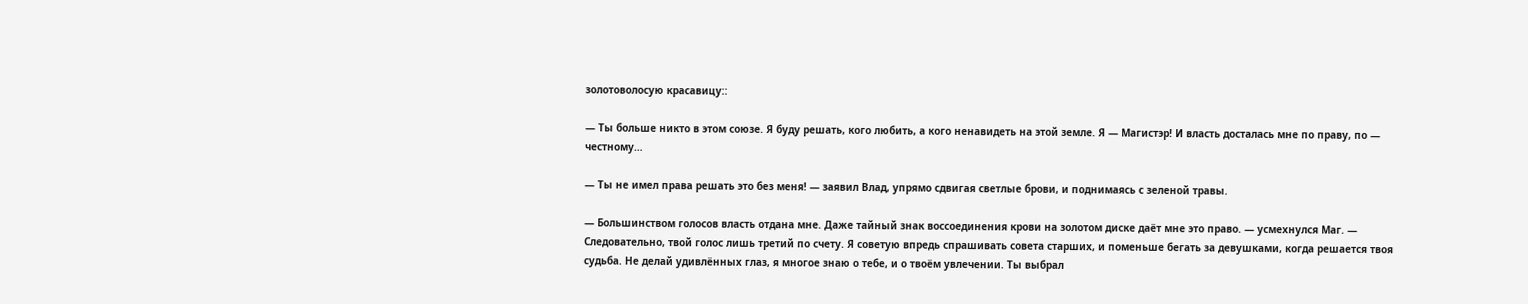золотоволосую красавицу::

— Ты больше никто в этом союзе. Я буду решать, кого любить, а кого ненавидеть на этой земле. Я — Магистэр! И власть досталась мне по праву, по — честному…

— Ты не имел права решать это без меня! — заявил Влад, упрямо сдвигая светлые брови, и поднимаясь с зеленой травы.

— Большинством голосов власть отдана мне. Даже тайный знак воссоединения крови на золотом диске даёт мне это право. — усмехнулся Маг. — Следовательно, твой голос лишь третий по счету. Я советую впредь спрашивать совета старших, и поменьше бегать за девушками, когда решается твоя судьба. Не делай удивлённых глаз, я многое знаю о тебе, и о твоём увлечении. Ты выбрал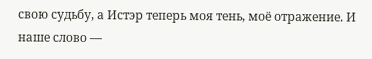свою судьбу, а Истэр теперь моя тень, моё отражение. И наше слово —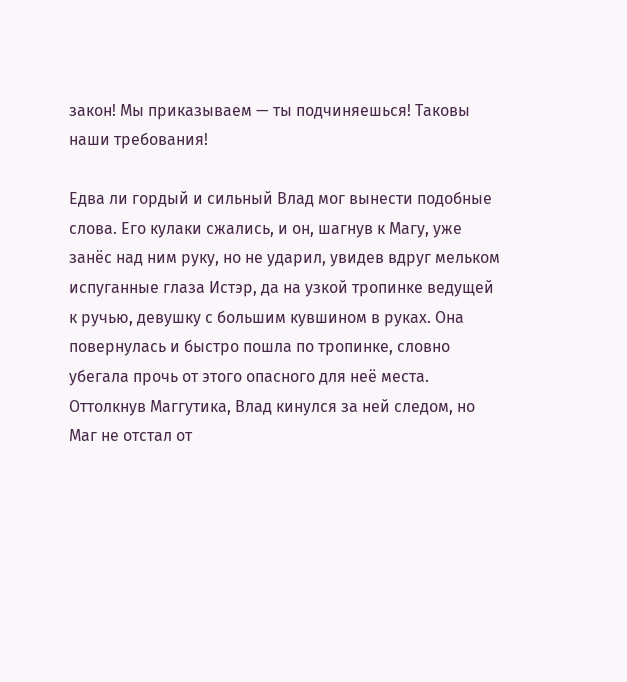закон! Мы приказываем — ты подчиняешься! Таковы наши требования!

Едва ли гордый и сильный Влад мог вынести подобные слова. Его кулаки сжались, и он, шагнув к Магу, уже занёс над ним руку, но не ударил, увидев вдруг мельком испуганные глаза Истэр, да на узкой тропинке ведущей к ручью, девушку с большим кувшином в руках. Она повернулась и быстро пошла по тропинке, словно убегала прочь от этого опасного для неё места. Оттолкнув Маггутика, Влад кинулся за ней следом, но Маг не отстал от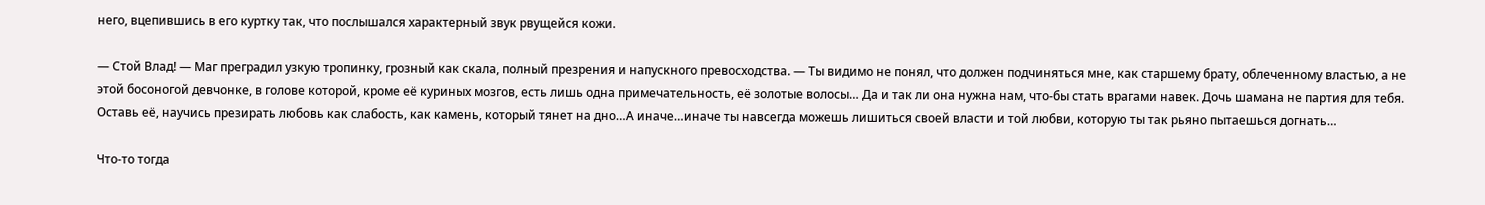него, вцепившись в его куртку так, что послышался характерный звук рвущейся кожи.

— Стой Влад! — Маг преградил узкую тропинку, грозный как скала, полный презрения и напускного превосходства. — Ты видимо не понял, что должен подчиняться мне, как старшему брату, облеченному властью, а не этой босоногой девчонке, в голове которой, кроме её куриных мозгов, есть лишь одна примечательность, её золотые волосы… Да и так ли она нужна нам, что-бы стать врагами навек. Дочь шамана не партия для тебя. Оставь её, научись презирать любовь как слабость, как камень, который тянет на дно…А иначе…иначе ты навсегда можешь лишиться своей власти и той любви, которую ты так рьяно пытаешься догнать…

Что-то тогда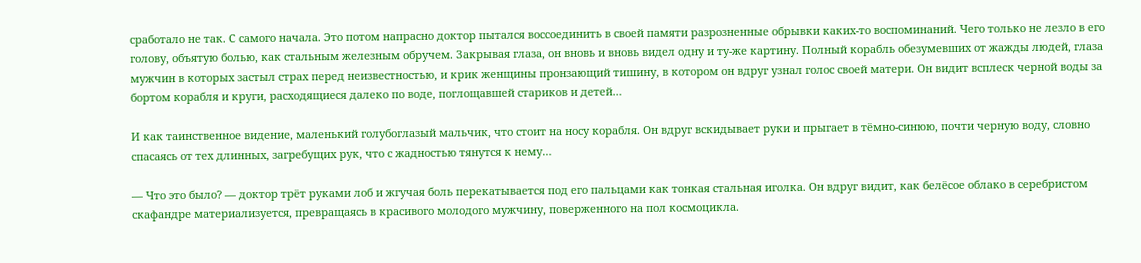сработало не так. С самого начала. Это потом напрасно доктор пытался воссоединить в своей памяти разрозненные обрывки каких-то воспоминаний. Чего только не лезло в его голову, объятую болью, как стальным железным обручем. Закрывая глаза, он вновь и вновь видел одну и ту-же картину. Полный корабль обезумевших от жажды людей, глаза мужчин в которых застыл страх перед неизвестностью, и крик женщины пронзающий тишину, в котором он вдруг узнал голос своей матери. Он видит всплеск черной воды за бортом корабля и круги, расходящиеся далеко по воде, поглощавшей стариков и детей…

И как таинственное видение, маленький голубоглазый мальчик, что стоит на носу корабля. Он вдруг вскидывает руки и прыгает в тёмно-синюю, почти черную воду, словно спасаясь от тех длинных, загребущих рук, что с жадностью тянутся к нему…

— Что это было? — доктор трёт руками лоб и жгучая боль перекатывается под его пальцами как тонкая стальная иголка. Он вдруг видит, как белёсое облако в серебристом скафандре материализуется, превращаясь в красивого молодого мужчину, поверженного на пол космоцикла.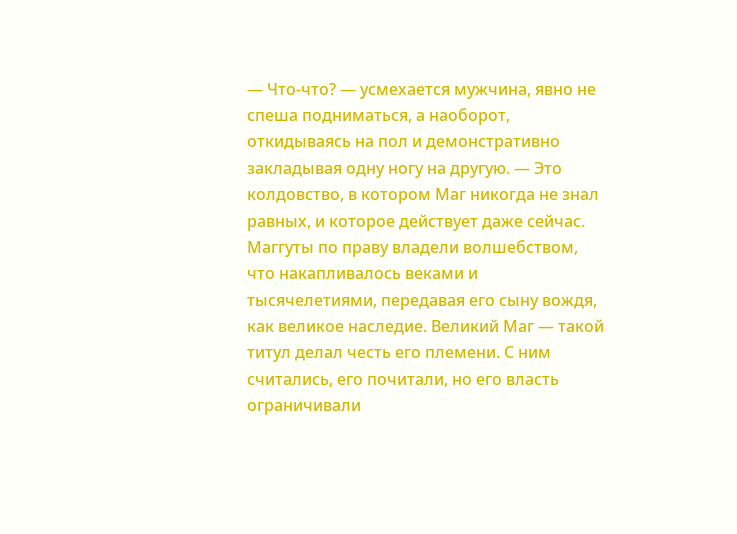— Что-что? — усмехается мужчина, явно не спеша подниматься, а наоборот, откидываясь на пол и демонстративно закладывая одну ногу на другую. — Это колдовство, в котором Маг никогда не знал равных, и которое действует даже сейчас. Маггуты по праву владели волшебством, что накапливалось веками и тысячелетиями, передавая его сыну вождя, как великое наследие. Великий Маг — такой титул делал честь его племени. С ним считались, его почитали, но его власть ограничивали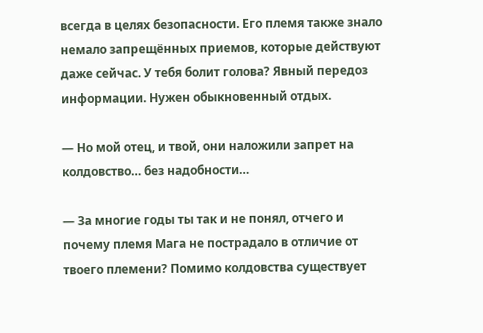всегда в целях безопасности. Его племя также знало немало запрещённых приемов, которые действуют даже сейчас. У тебя болит голова? Явный передоз информации. Нужен обыкновенный отдых.

— Но мой отец, и твой, они наложили запрет на колдовство… без надобности…

— За многие годы ты так и не понял, отчего и почему племя Мага не пострадало в отличие от твоего племени? Помимо колдовства существует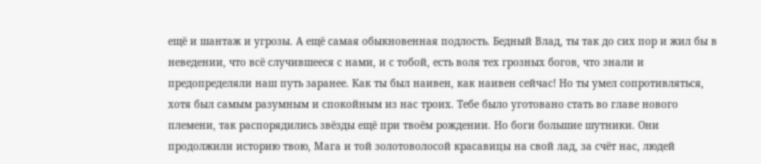ещё и шантаж и угрозы. А ещё самая обыкновенная подлость. Бедный Влад, ты так до сих пор и жил бы в неведении, что всё случившееся с нами, и с тобой, есть воля тех грозных богов, что знали и предопределяли наш путь заранее. Как ты был наивен, как наивен сейчас! Но ты умел сопротивляться, хотя был самым разумным и спокойным из нас троих. Тебе было уготовано стать во главе нового племени, так распорядились звёзды ещё при твоём рождении. Но боги большие шутники. Они продолжили историю твою, Мага и той золотоволосой красавицы на свой лад, за счёт нас, людей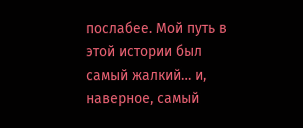послабее. Мой путь в этой истории был самый жалкий… и, наверное, самый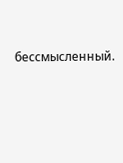бессмысленный.